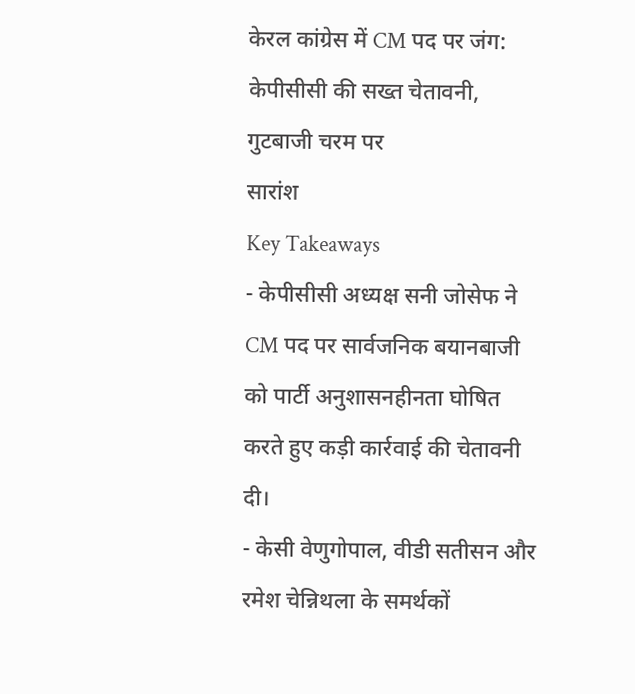केरल कांग्रेस में CM पद पर जंग: केपीसीसी की सख्त चेतावनी, गुटबाजी चरम पर
सारांश
Key Takeaways
- केपीसीसी अध्यक्ष सनी जोसेफ ने CM पद पर सार्वजनिक बयानबाजी को पार्टी अनुशासनहीनता घोषित करते हुए कड़ी कार्रवाई की चेतावनी दी।
- केसी वेणुगोपाल, वीडी सतीसन और रमेश चेन्निथला के समर्थकों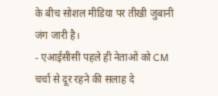के बीच सोशल मीडिया पर तीखी जुबानी जंग जारी है।
- एआईसीसी पहले ही नेताओं को CM चर्चा से दूर रहने की सलाह दे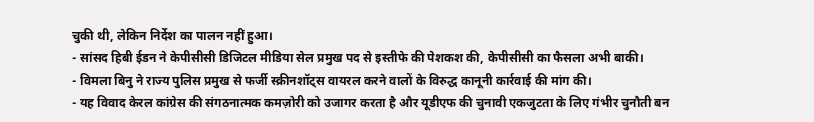चुकी थी, लेकिन निर्देश का पालन नहीं हुआ।
- सांसद हिबी ईडन ने केपीसीसी डिजिटल मीडिया सेल प्रमुख पद से इस्तीफे की पेशकश की, केपीसीसी का फैसला अभी बाकी।
- विमला बिनु ने राज्य पुलिस प्रमुख से फर्जी स्क्रीनशॉट्स वायरल करने वालों के विरुद्ध कानूनी कार्रवाई की मांग की।
- यह विवाद केरल कांग्रेस की संगठनात्मक कमज़ोरी को उजागर करता है और यूडीएफ की चुनावी एकजुटता के लिए गंभीर चुनौती बन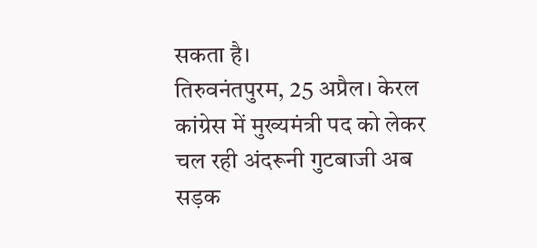सकता है।
तिरुवनंतपुरम, 25 अप्रैल। केरल कांग्रेस में मुख्यमंत्री पद को लेकर चल रही अंदरूनी गुटबाजी अब सड़क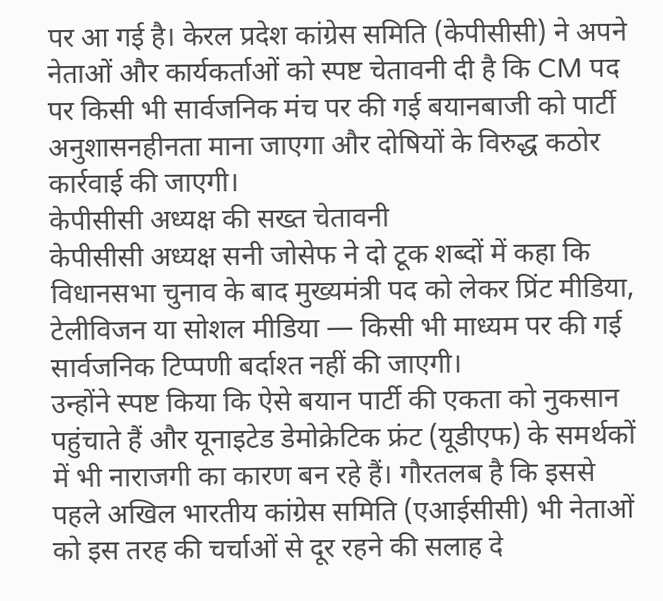पर आ गई है। केरल प्रदेश कांग्रेस समिति (केपीसीसी) ने अपने नेताओं और कार्यकर्ताओं को स्पष्ट चेतावनी दी है कि CM पद पर किसी भी सार्वजनिक मंच पर की गई बयानबाजी को पार्टी अनुशासनहीनता माना जाएगा और दोषियों के विरुद्ध कठोर कार्रवाई की जाएगी।
केपीसीसी अध्यक्ष की सख्त चेतावनी
केपीसीसी अध्यक्ष सनी जोसेफ ने दो टूक शब्दों में कहा कि विधानसभा चुनाव के बाद मुख्यमंत्री पद को लेकर प्रिंट मीडिया, टेलीविजन या सोशल मीडिया — किसी भी माध्यम पर की गई सार्वजनिक टिप्पणी बर्दाश्त नहीं की जाएगी।
उन्होंने स्पष्ट किया कि ऐसे बयान पार्टी की एकता को नुकसान पहुंचाते हैं और यूनाइटेड डेमोक्रेटिक फ्रंट (यूडीएफ) के समर्थकों में भी नाराजगी का कारण बन रहे हैं। गौरतलब है कि इससे पहले अखिल भारतीय कांग्रेस समिति (एआईसीसी) भी नेताओं को इस तरह की चर्चाओं से दूर रहने की सलाह दे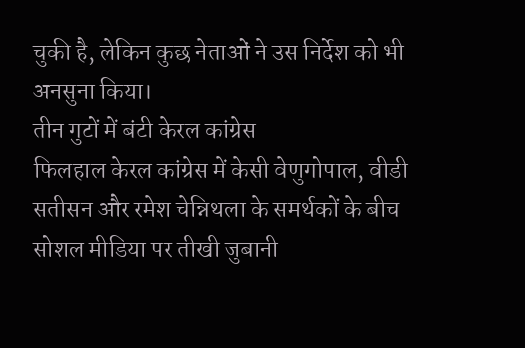चुकी है, लेकिन कुछ नेताओं ने उस निर्देश को भी अनसुना किया।
तीन गुटों में बंटी केरल कांग्रेस
फिलहाल केरल कांग्रेस में केसी वेणुगोपाल, वीडी सतीसन और रमेश चेन्निथला के समर्थकों के बीच सोशल मीडिया पर तीखी जुबानी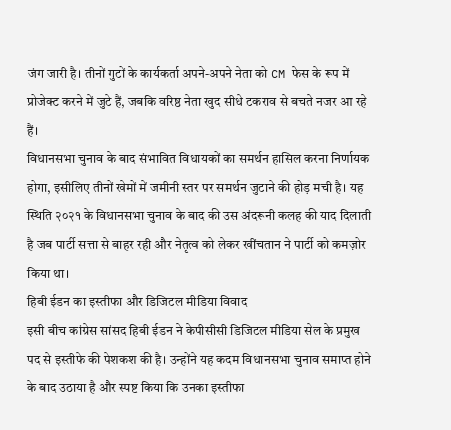जंग जारी है। तीनों गुटों के कार्यकर्ता अपने-अपने नेता को CM फेस के रूप में प्रोजेक्ट करने में जुटे हैं, जबकि वरिष्ठ नेता खुद सीधे टकराव से बचते नजर आ रहे हैं।
विधानसभा चुनाव के बाद संभावित विधायकों का समर्थन हासिल करना निर्णायक होगा, इसीलिए तीनों खेमों में जमीनी स्तर पर समर्थन जुटाने की होड़ मची है। यह स्थिति २०२१ के विधानसभा चुनाव के बाद की उस अंदरूनी कलह की याद दिलाती है जब पार्टी सत्ता से बाहर रही और नेतृत्व को लेकर खींचतान ने पार्टी को कमज़ोर किया था।
हिबी ईडन का इस्तीफा और डिजिटल मीडिया विवाद
इसी बीच कांग्रेस सांसद हिबी ईडन ने केपीसीसी डिजिटल मीडिया सेल के प्रमुख पद से इस्तीफे की पेशकश की है। उन्होंने यह कदम विधानसभा चुनाव समाप्त होने के बाद उठाया है और स्पष्ट किया कि उनका इस्तीफा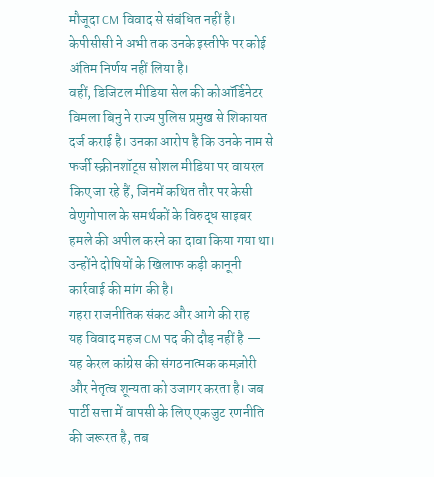मौजूदा CM विवाद से संबंधित नहीं है। केपीसीसी ने अभी तक उनके इस्तीफे पर कोई अंतिम निर्णय नहीं लिया है।
वहीं, डिजिटल मीडिया सेल की कोऑर्डिनेटर विमला बिनु ने राज्य पुलिस प्रमुख से शिकायत दर्ज कराई है। उनका आरोप है कि उनके नाम से फर्जी स्क्रीनशॉट्स सोशल मीडिया पर वायरल किए जा रहे हैं, जिनमें कथित तौर पर केसी वेणुगोपाल के समर्थकों के विरुद्ध साइबर हमले की अपील करने का दावा किया गया था। उन्होंने दोषियों के खिलाफ कड़ी कानूनी कार्रवाई की मांग की है।
गहरा राजनीतिक संकट और आगे की राह
यह विवाद महज CM पद की दौड़ नहीं है — यह केरल कांग्रेस की संगठनात्मक कमज़ोरी और नेतृत्व शून्यता को उजागर करता है। जब पार्टी सत्ता में वापसी के लिए एकजुट रणनीति की जरूरत है, तब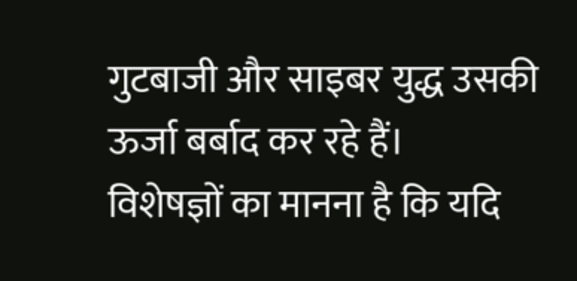गुटबाजी और साइबर युद्ध उसकी ऊर्जा बर्बाद कर रहे हैं।
विशेषज्ञों का मानना है कि यदि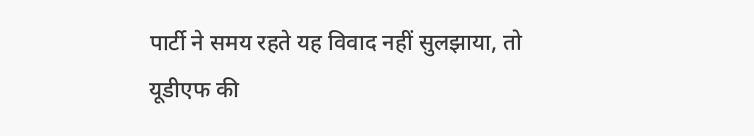पार्टी ने समय रहते यह विवाद नहीं सुलझाया, तो यूडीएफ की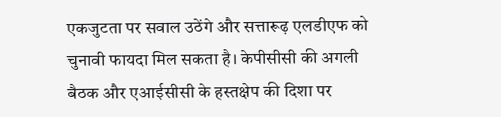एकजुटता पर सवाल उठेंगे और सत्तारूढ़ एलडीएफ को चुनावी फायदा मिल सकता है। केपीसीसी की अगली बैठक और एआईसीसी के हस्तक्षेप की दिशा पर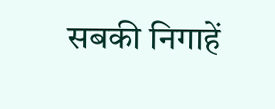सबकी निगाहें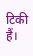टिकी हैं।